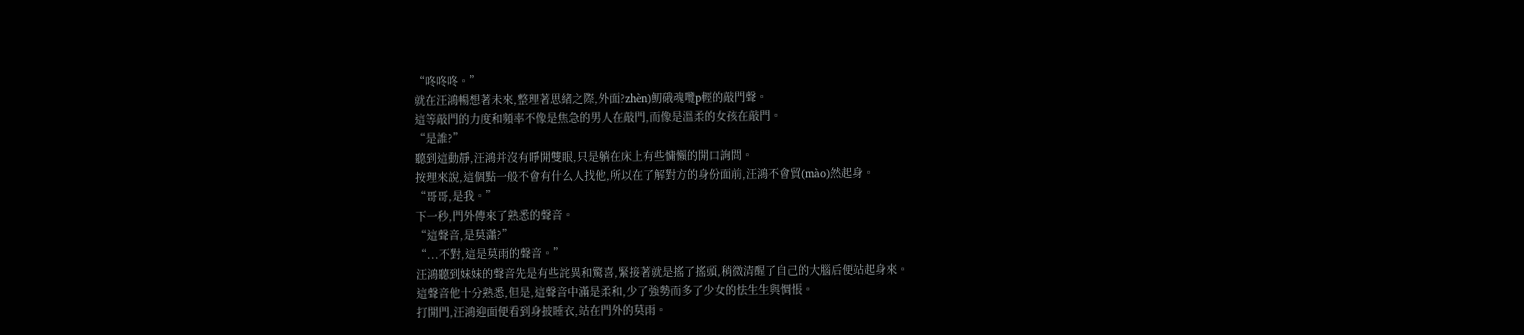“咚咚咚。”
就在汪鴻暢想著未來,整理著思緒之際,外面?zhèn)鱽硪魂囕p輕的敲門聲。
這等敲門的力度和頻率不像是焦急的男人在敲門,而像是溫柔的女孩在敲門。
“是誰?”
聽到這動靜,汪鴻并沒有睜開雙眼,只是躺在床上有些慵懶的開口詢問。
按理來說,這個點一般不會有什么人找他,所以在了解對方的身份面前,汪鴻不會貿(mào)然起身。
“哥哥,是我。”
下一秒,門外傳來了熟悉的聲音。
“這聲音,是莫瀟?”
“...不對,這是莫雨的聲音。”
汪鴻聽到妹妹的聲音先是有些詫異和驚喜,緊接著就是搖了搖頭,稍微清醒了自己的大腦后便站起身來。
這聲音他十分熟悉,但是,這聲音中滿是柔和,少了強勢而多了少女的怯生生與惆悵。
打開門,汪鴻迎面便看到身披睡衣,站在門外的莫雨。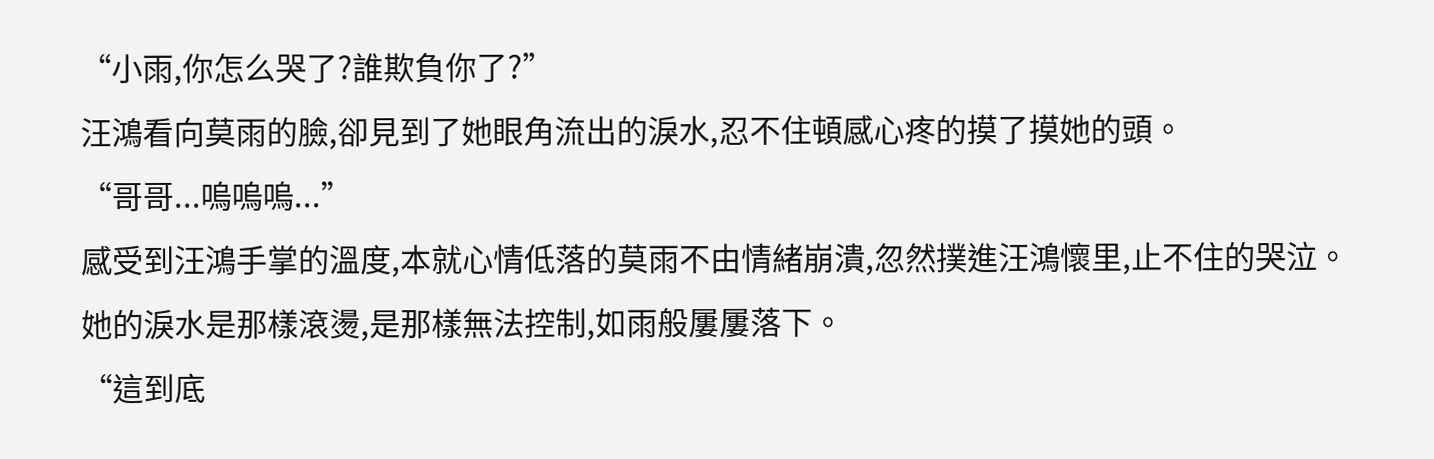“小雨,你怎么哭了?誰欺負你了?”
汪鴻看向莫雨的臉,卻見到了她眼角流出的淚水,忍不住頓感心疼的摸了摸她的頭。
“哥哥...嗚嗚嗚...”
感受到汪鴻手掌的溫度,本就心情低落的莫雨不由情緒崩潰,忽然撲進汪鴻懷里,止不住的哭泣。
她的淚水是那樣滾燙,是那樣無法控制,如雨般屢屢落下。
“這到底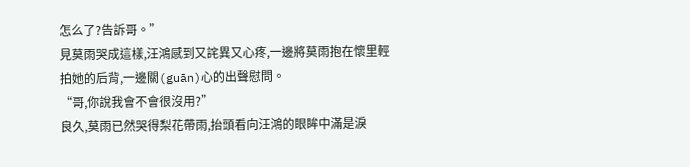怎么了?告訴哥。”
見莫雨哭成這樣,汪鴻感到又詫異又心疼,一邊將莫雨抱在懷里輕拍她的后背,一邊關(guān)心的出聲慰問。
“哥,你說我會不會很沒用?”
良久,莫雨已然哭得梨花帶雨,抬頭看向汪鴻的眼眸中滿是淚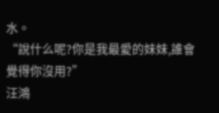水。
“說什么呢?你是我最愛的妹妹,誰會覺得你沒用?”
汪鴻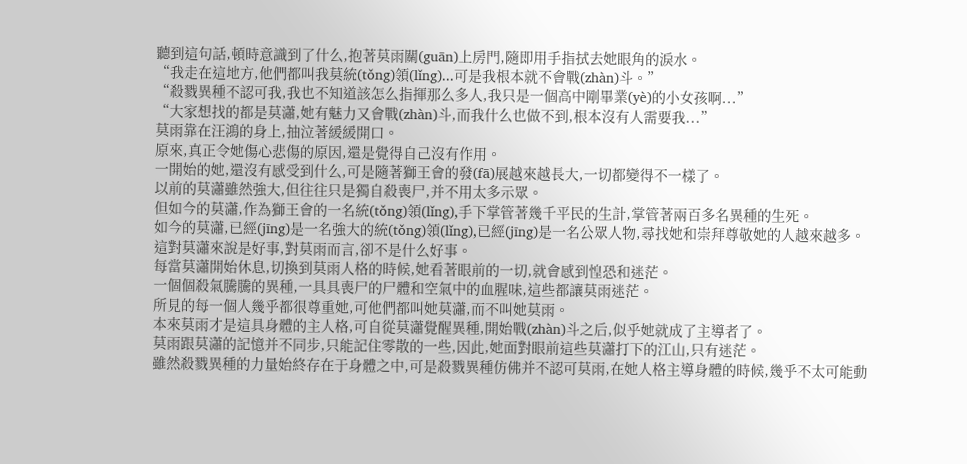聽到這句話,頓時意識到了什么,抱著莫雨關(guān)上房門,隨即用手指拭去她眼角的淚水。
“我走在這地方,他們都叫我莫統(tǒng)領(lǐng)...可是我根本就不會戰(zhàn)斗。”
“殺戮異種不認可我,我也不知道該怎么指揮那么多人,我只是一個高中剛畢業(yè)的小女孩啊...”
“大家想找的都是莫瀟,她有魅力又會戰(zhàn)斗,而我什么也做不到,根本沒有人需要我...”
莫雨靠在汪鴻的身上,抽泣著緩緩開口。
原來,真正令她傷心悲傷的原因,還是覺得自己沒有作用。
一開始的她,還沒有感受到什么,可是隨著獅王會的發(fā)展越來越長大,一切都變得不一樣了。
以前的莫瀟雖然強大,但往往只是獨自殺喪尸,并不用太多示眾。
但如今的莫瀟,作為獅王會的一名統(tǒng)領(lǐng),手下掌管著幾千平民的生計,掌管著兩百多名異種的生死。
如今的莫瀟,已經(jīng)是一名強大的統(tǒng)領(lǐng),已經(jīng)是一名公眾人物,尋找她和崇拜尊敬她的人越來越多。
這對莫瀟來說是好事,對莫雨而言,卻不是什么好事。
每當莫瀟開始休息,切換到莫雨人格的時候,她看著眼前的一切,就會感到惶恐和迷茫。
一個個殺氣騰騰的異種,一具具喪尸的尸體和空氣中的血腥味,這些都讓莫雨迷茫。
所見的每一個人幾乎都很尊重她,可他們都叫她莫瀟,而不叫她莫雨。
本來莫雨才是這具身體的主人格,可自從莫瀟覺醒異種,開始戰(zhàn)斗之后,似乎她就成了主導者了。
莫雨跟莫瀟的記憶并不同步,只能記住零散的一些,因此,她面對眼前這些莫瀟打下的江山,只有迷茫。
雖然殺戮異種的力量始終存在于身體之中,可是殺戮異種仿佛并不認可莫雨,在她人格主導身體的時候,幾乎不太可能動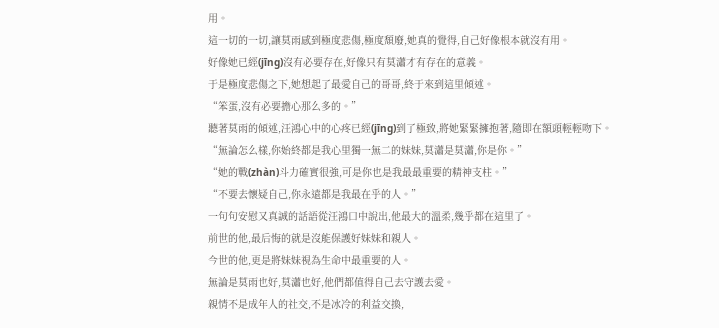用。
這一切的一切,讓莫雨感到極度悲傷,極度頹廢,她真的覺得,自己好像根本就沒有用。
好像她已經(jīng)沒有必要存在,好像只有莫瀟才有存在的意義。
于是極度悲傷之下,她想起了最愛自己的哥哥,終于來到這里傾述。
“笨蛋,沒有必要擔心那么多的。”
聽著莫雨的傾述,汪鴻心中的心疼已經(jīng)到了極致,將她緊緊擁抱著,隨即在額頭輕輕吻下。
“無論怎么樣,你始終都是我心里獨一無二的妹妹,莫瀟是莫瀟,你是你。”
“她的戰(zhàn)斗力確實很強,可是你也是我最最重要的精神支柱。”
“不要去懷疑自己,你永遠都是我最在乎的人。”
一句句安慰又真誠的話語從汪鴻口中說出,他最大的溫柔,幾乎都在這里了。
前世的他,最后悔的就是沒能保護好妹妹和親人。
今世的他,更是將妹妹視為生命中最重要的人。
無論是莫雨也好,莫瀟也好,他們都值得自己去守護去愛。
親情不是成年人的社交,不是冰冷的利益交換,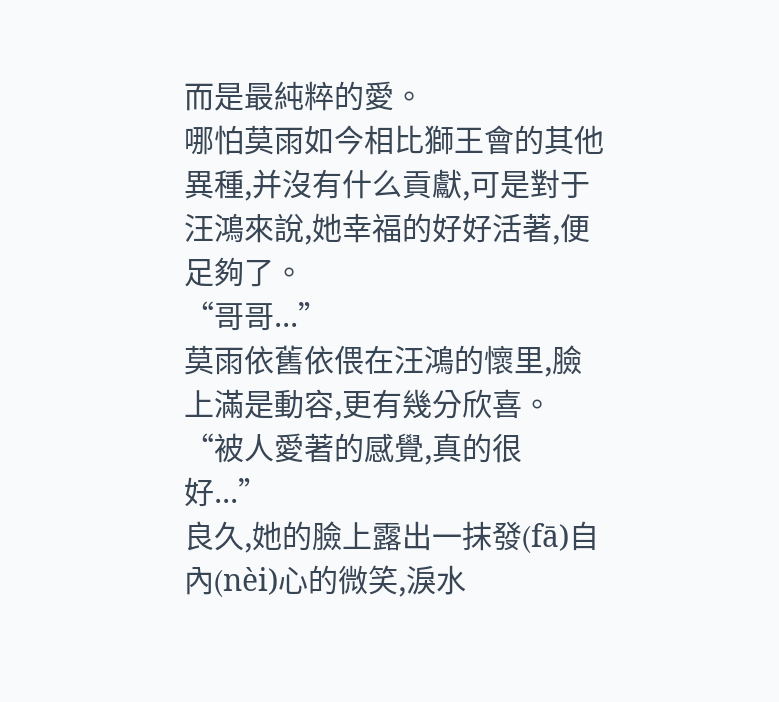而是最純粹的愛。
哪怕莫雨如今相比獅王會的其他異種,并沒有什么貢獻,可是對于汪鴻來說,她幸福的好好活著,便足夠了。
“哥哥...”
莫雨依舊依偎在汪鴻的懷里,臉上滿是動容,更有幾分欣喜。
“被人愛著的感覺,真的很好...”
良久,她的臉上露出一抹發(fā)自內(nèi)心的微笑,淚水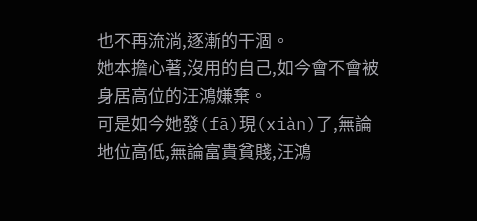也不再流淌,逐漸的干涸。
她本擔心著,沒用的自己,如今會不會被身居高位的汪鴻嫌棄。
可是如今她發(fā)現(xiàn)了,無論地位高低,無論富貴貧賤,汪鴻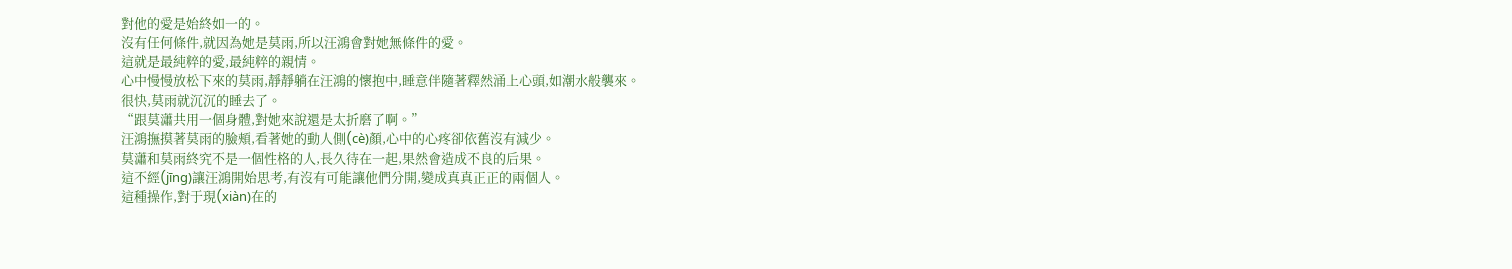對他的愛是始終如一的。
沒有任何條件,就因為她是莫雨,所以汪鴻會對她無條件的愛。
這就是最純粹的愛,最純粹的親情。
心中慢慢放松下來的莫雨,靜靜躺在汪鴻的懷抱中,睡意伴隨著釋然涌上心頭,如潮水般襲來。
很快,莫雨就沉沉的睡去了。
“跟莫瀟共用一個身體,對她來說還是太折磨了啊。”
汪鴻撫摸著莫雨的臉頰,看著她的動人側(cè)顏,心中的心疼卻依舊沒有減少。
莫瀟和莫雨終究不是一個性格的人,長久待在一起,果然會造成不良的后果。
這不經(jīng)讓汪鴻開始思考,有沒有可能讓他們分開,變成真真正正的兩個人。
這種操作,對于現(xiàn)在的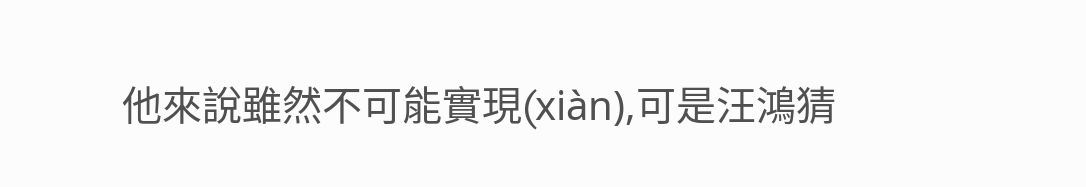他來說雖然不可能實現(xiàn),可是汪鴻猜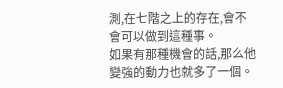測,在七階之上的存在,會不會可以做到這種事。
如果有那種機會的話,那么他變強的動力也就多了一個。